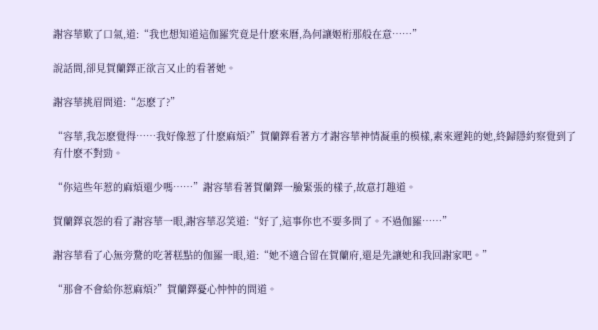謝容華歎了口氣,道:“我也想知道這伽羅究竟是什麽來曆,為何讓姬桁那般在意……”

說話間,卻見賀蘭鐸正欲言又止的看著她。

謝容華挑眉問道:“怎麽了?”

“容華,我怎麽覺得……我好像惹了什麽麻煩?”賀蘭鐸看著方才謝容華神情凝重的模樣,素來遲鈍的她,終歸隱約察覺到了有什麽不對勁。

“你這些年惹的麻煩還少嗎……”謝容華看著賀蘭鐸一臉緊張的樣子,故意打趣道。

賀蘭鐸哀怨的看了謝容華一眼,謝容華忍笑道:“好了,這事你也不要多問了。不過伽羅……”

謝容華看了心無旁騖的吃著糕點的伽羅一眼,道:“她不適合留在賀蘭府,還是先讓她和我回謝家吧。”

“那會不會給你惹麻煩?”賀蘭鐸憂心忡忡的問道。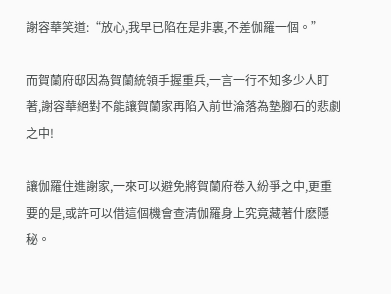謝容華笑道:“放心,我早已陷在是非裏,不差伽羅一個。”

而賀蘭府邸因為賀蘭統領手握重兵,一言一行不知多少人盯著,謝容華絕對不能讓賀蘭家再陷入前世淪落為墊腳石的悲劇之中!

讓伽羅住進謝家,一來可以避免將賀蘭府卷入紛爭之中,更重要的是,或許可以借這個機會查清伽羅身上究竟藏著什麽隱秘。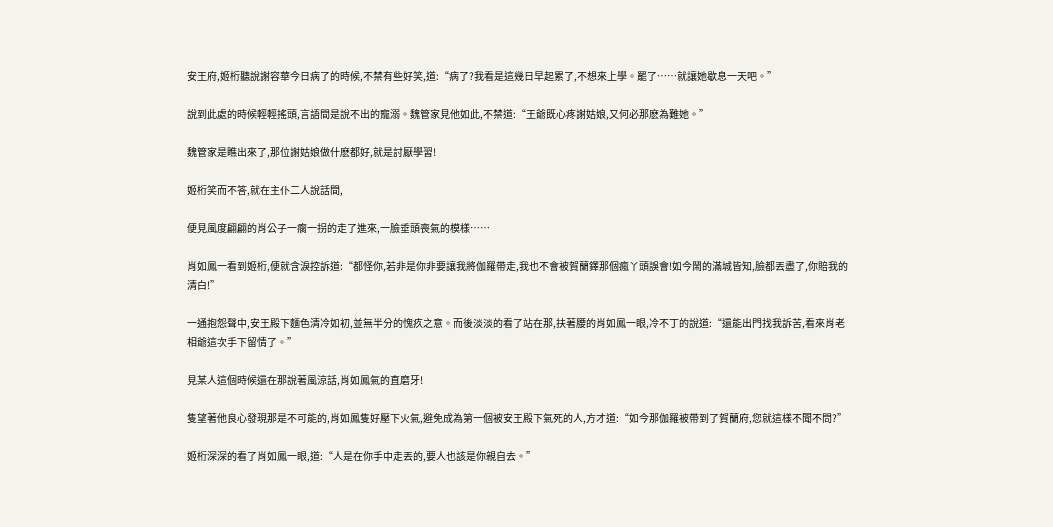安王府,姬桁聽說謝容華今日病了的時候,不禁有些好笑,道:“病了?我看是這幾日早起累了,不想來上學。罷了……就讓她歇息一天吧。”

說到此處的時候輕輕搖頭,言語間是說不出的寵溺。魏管家見他如此,不禁道:“王爺既心疼謝姑娘,又何必那麽為難她。”

魏管家是瞧出來了,那位謝姑娘做什麽都好,就是討厭學習!

姬桁笑而不答,就在主仆二人說話間,

便見風度翩翩的肖公子一瘸一拐的走了進來,一臉垂頭喪氣的模樣……

肖如鳳一看到姬桁,便就含淚控訴道:“都怪你,若非是你非要讓我將伽羅帶走,我也不會被賀蘭鐸那個瘋丫頭誤會!如今鬧的滿城皆知,臉都丟盡了,你賠我的清白!”

一通抱怨聲中,安王殿下麵色清冷如初,並無半分的愧疚之意。而後淡淡的看了站在那,扶著腰的肖如鳳一眼,冷不丁的說道:“還能出門找我訴苦,看來肖老相爺這次手下留情了。”

見某人這個時候還在那說著風涼話,肖如鳳氣的直磨牙!

隻望著他良心發現那是不可能的,肖如鳳隻好壓下火氣,避免成為第一個被安王殿下氣死的人,方才道:“如今那伽羅被帶到了賀蘭府,您就這樣不聞不問?”

姬桁深深的看了肖如鳳一眼,道:“人是在你手中走丟的,要人也該是你親自去。”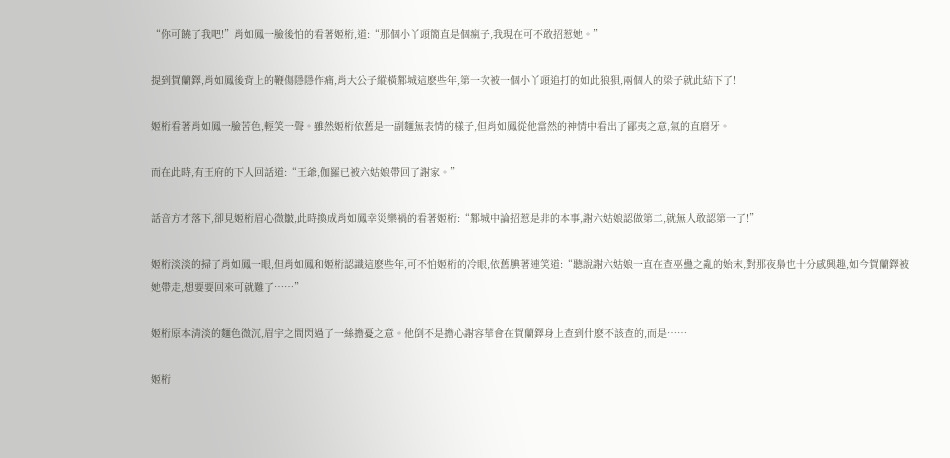“你可饒了我吧!”肖如鳳一臉後怕的看著姬桁,道:“那個小丫頭簡直是個瘋子,我現在可不敢招惹她。”

提到賀蘭鐸,肖如鳳後背上的鞭傷隱隱作痛,肖大公子縱橫鄴城這麽些年,第一次被一個小丫頭追打的如此狼狽,兩個人的梁子就此結下了!

姬桁看著肖如鳳一臉苦色,輕笑一聲。雖然姬桁依舊是一副麵無表情的樣子,但肖如鳳從他當然的神情中看出了鄙夷之意,氣的直磨牙。

而在此時,有王府的下人回話道:“王爺,伽羅已被六姑娘帶回了謝家。”

話音方才落下,卻見姬桁眉心微皺,此時換成肖如鳳幸災樂禍的看著姬桁:“鄴城中論招惹是非的本事,謝六姑娘認做第二,就無人敢認第一了!”

姬桁淡淡的掃了肖如鳳一眼,但肖如鳳和姬桁認識這麽些年,可不怕姬桁的冷眼,依舊腆著連笑道:“聽說謝六姑娘一直在查巫蠱之亂的始末,對那夜梟也十分感興趣,如今賀蘭鐸被她帶走,想要要回來可就難了……”

姬桁原本清淡的麵色微沉,眉宇之間閃過了一絲擔憂之意。他倒不是擔心謝容華會在賀蘭鐸身上查到什麽不該查的,而是……

姬桁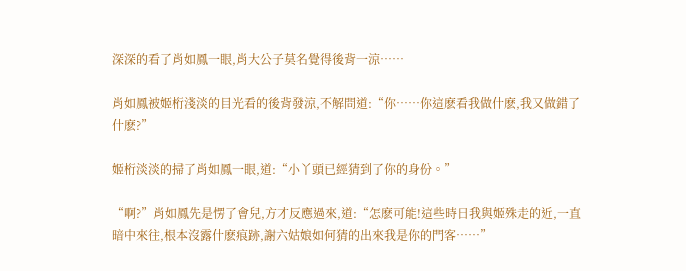深深的看了肖如鳳一眼,肖大公子莫名覺得後背一涼……

肖如鳳被姬桁淺淡的目光看的後背發涼,不解問道:“你……你這麽看我做什麽,我又做錯了什麽?”

姬桁淡淡的掃了肖如鳳一眼,道:“小丫頭已經猜到了你的身份。”

“啊?”肖如鳳先是愣了會兒,方才反應過來,道:“怎麽可能!這些時日我與姬殊走的近,一直暗中來往,根本沒露什麽痕跡,謝六姑娘如何猜的出來我是你的門客……”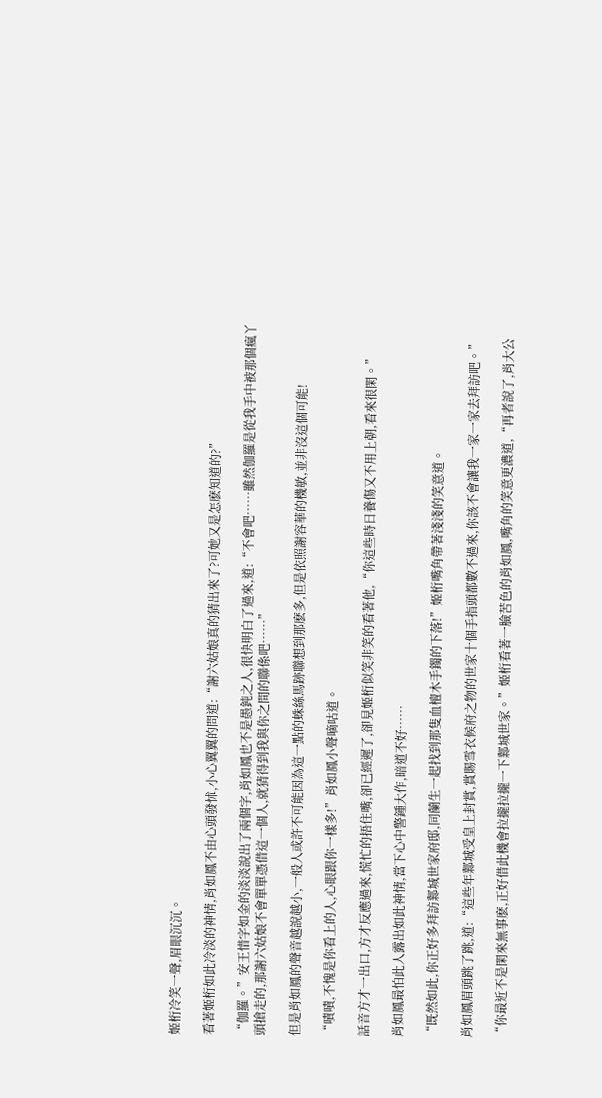姬桁冷笑一聲,眉眼沉沉。

看著姬桁如此冷淡的神情,肖如鳳不由心頭發怵,小心翼翼的問道:“謝六姑娘真的猜出來了?可她又是怎麽知道的?”

“伽羅。”安王惜字如金的淡淡說出了兩個字,肖如鳳也不是愚鈍之人,很快明白了過來,道:“不會吧……雖然伽羅是從我手中被那個瘋丫頭搶走的,那謝六姑娘不會單單憑借這一個人,就猜得到我與你之間的聯係吧……”

但是肖如鳳的聲音越說越小,一般人或許不可能因為這一點的蛛絲馬跡聯想到那麽多,但是依照謝容華的機敏,並非沒這個可能!

“嘖嘖,不愧是你看上的人,心眼跟你一樣多!”肖如鳳小聲嘀咕道。

話音方才一出口,方才反應過來,慌忙的捂住嘴,卻已經遲了,卻見姬桁似笑非笑的看著他,“你這些時日養傷又不用上朝,看來很閑。”

肖如鳳最怕此人露出如此神情,當下心中警鍾大作,暗道不好……

“既然如此,你正好多拜訪鄴城世家府邸,同蘭生一起找到那隻血檀木手鐲的下落!”姬桁嘴角帶著淺淺的笑意道。

肖如鳳眉頭跳了跳,道:“這些年鄴城受皇上封賞,賞賜雪衣候府之物的世家十個手指頭都數不過來,你該不會讓我一家一家去拜訪吧。”

“你最近不是閑來無事麽,正好借此機會拉攏拉攏一下鄴城世家。”姬桁看著一臉苦色的肖如鳳,嘴角的笑意更濃道,“再者說了,肖大公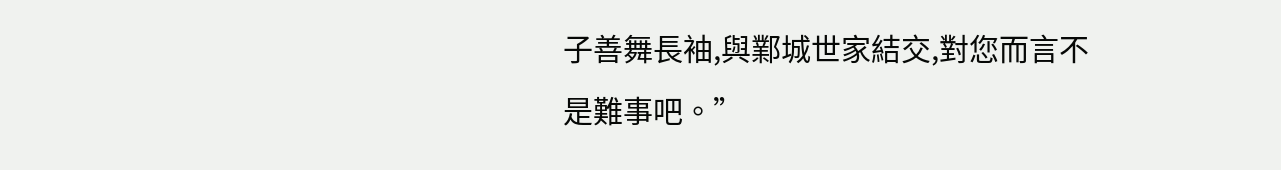子善舞長袖,與鄴城世家結交,對您而言不是難事吧。”